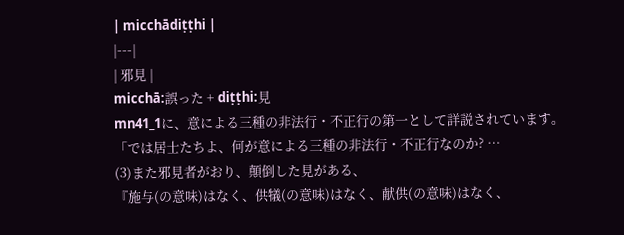| micchādiṭṭhi |
|---|
| 邪見 |
micchā:誤った + diṭṭhi:見
mn41_1に、意による三種の非法行・不正行の第一として詳説されています。
「では居士たちよ、何が意による三種の非法行・不正行なのか? …
(3)また邪見者がおり、顛倒した見がある、
『施与(の意味)はなく、供犠(の意味)はなく、献供(の意味)はなく、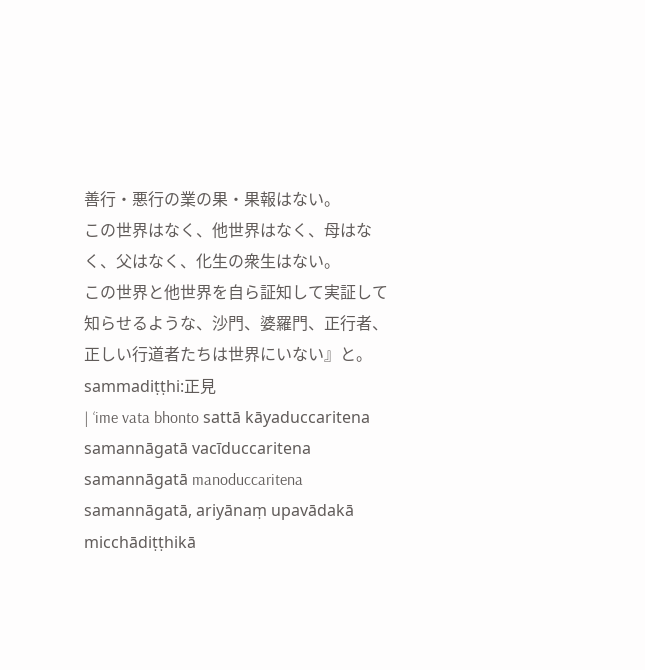善行・悪行の業の果・果報はない。
この世界はなく、他世界はなく、母はなく、父はなく、化生の衆生はない。
この世界と他世界を自ら証知して実証して知らせるような、沙門、婆羅門、正行者、正しい行道者たちは世界にいない』と。
sammadiṭṭhi:正見
| ‘ime vata bhonto sattā kāyaduccaritena samannāgatā vacīduccaritena samannāgatā manoduccaritena samannāgatā, ariyānaṃ upavādakā micchādiṭṭhikā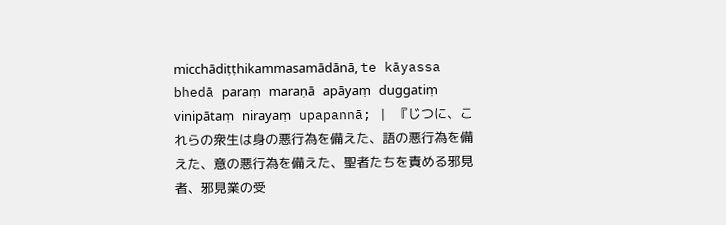micchādiṭṭhikammasamādānā, te kāyassa bhedā paraṃ maraṇā apāyaṃ duggatiṃ vinipātaṃ nirayaṃ upapannā; | 『じつに、これらの衆生は身の悪行為を備えた、語の悪行為を備えた、意の悪行為を備えた、聖者たちを責める邪見者、邪見業の受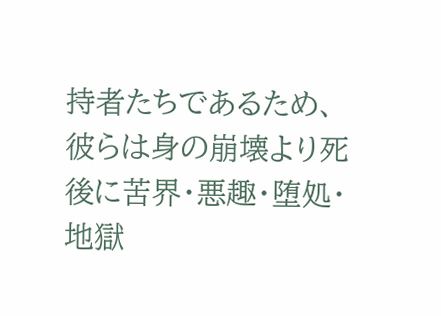持者たちであるため、彼らは身の崩壊より死後に苦界・悪趣・堕処・地獄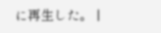に再生した。 |